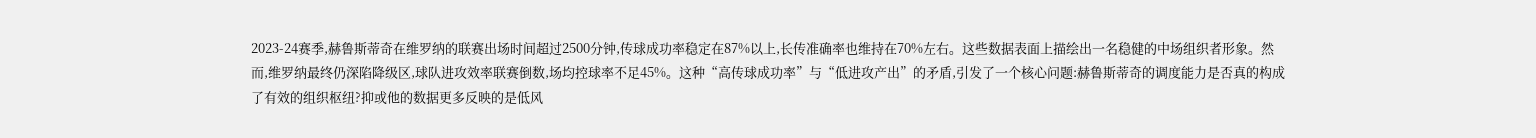2023-24赛季,赫鲁斯蒂奇在维罗纳的联赛出场时间超过2500分钟,传球成功率稳定在87%以上,长传准确率也维持在70%左右。这些数据表面上描绘出一名稳健的中场组织者形象。然而,维罗纳最终仍深陷降级区,球队进攻效率联赛倒数,场均控球率不足45%。这种“高传球成功率”与“低进攻产出”的矛盾,引发了一个核心问题:赫鲁斯蒂奇的调度能力是否真的构成了有效的组织枢纽?抑或他的数据更多反映的是低风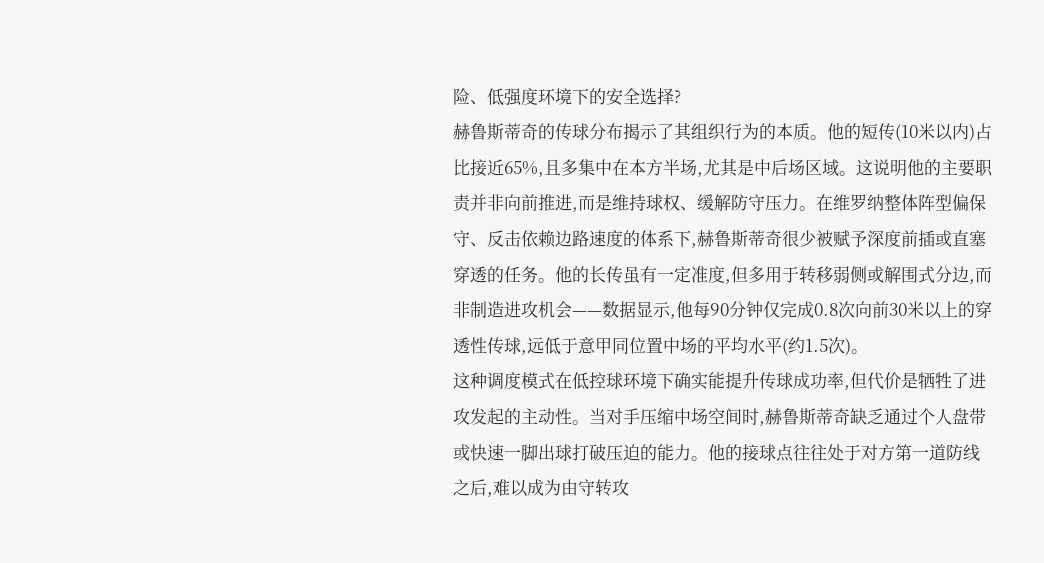险、低强度环境下的安全选择?
赫鲁斯蒂奇的传球分布揭示了其组织行为的本质。他的短传(10米以内)占比接近65%,且多集中在本方半场,尤其是中后场区域。这说明他的主要职责并非向前推进,而是维持球权、缓解防守压力。在维罗纳整体阵型偏保守、反击依赖边路速度的体系下,赫鲁斯蒂奇很少被赋予深度前插或直塞穿透的任务。他的长传虽有一定准度,但多用于转移弱侧或解围式分边,而非制造进攻机会——数据显示,他每90分钟仅完成0.8次向前30米以上的穿透性传球,远低于意甲同位置中场的平均水平(约1.5次)。
这种调度模式在低控球环境下确实能提升传球成功率,但代价是牺牲了进攻发起的主动性。当对手压缩中场空间时,赫鲁斯蒂奇缺乏通过个人盘带或快速一脚出球打破压迫的能力。他的接球点往往处于对方第一道防线之后,难以成为由守转攻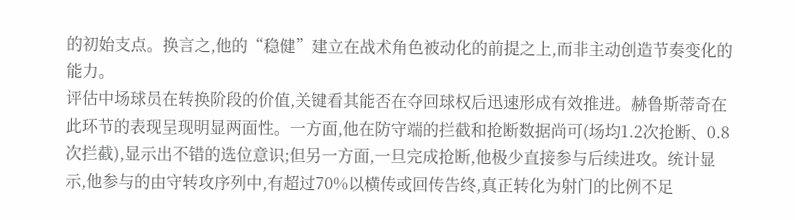的初始支点。换言之,他的“稳健”建立在战术角色被动化的前提之上,而非主动创造节奏变化的能力。
评估中场球员在转换阶段的价值,关键看其能否在夺回球权后迅速形成有效推进。赫鲁斯蒂奇在此环节的表现呈现明显两面性。一方面,他在防守端的拦截和抢断数据尚可(场均1.2次抢断、0.8次拦截),显示出不错的选位意识;但另一方面,一旦完成抢断,他极少直接参与后续进攻。统计显示,他参与的由守转攻序列中,有超过70%以横传或回传告终,真正转化为射门的比例不足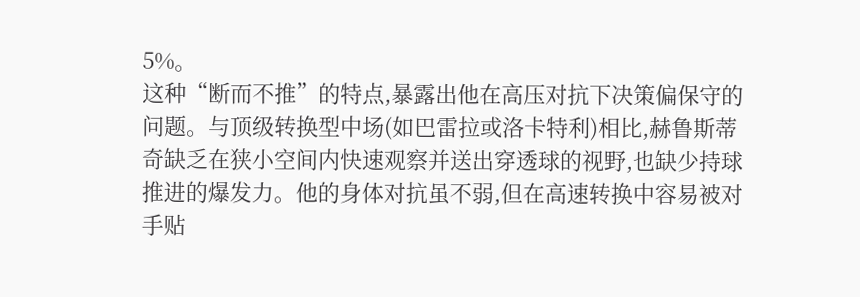5%。
这种“断而不推”的特点,暴露出他在高压对抗下决策偏保守的问题。与顶级转换型中场(如巴雷拉或洛卡特利)相比,赫鲁斯蒂奇缺乏在狭小空间内快速观察并送出穿透球的视野,也缺少持球推进的爆发力。他的身体对抗虽不弱,但在高速转换中容易被对手贴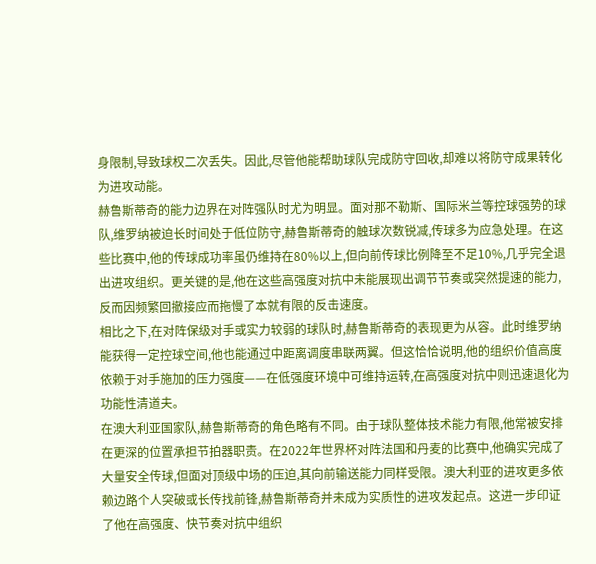身限制,导致球权二次丢失。因此,尽管他能帮助球队完成防守回收,却难以将防守成果转化为进攻动能。
赫鲁斯蒂奇的能力边界在对阵强队时尤为明显。面对那不勒斯、国际米兰等控球强势的球队,维罗纳被迫长时间处于低位防守,赫鲁斯蒂奇的触球次数锐减,传球多为应急处理。在这些比赛中,他的传球成功率虽仍维持在80%以上,但向前传球比例降至不足10%,几乎完全退出进攻组织。更关键的是,他在这些高强度对抗中未能展现出调节节奏或突然提速的能力,反而因频繁回撤接应而拖慢了本就有限的反击速度。
相比之下,在对阵保级对手或实力较弱的球队时,赫鲁斯蒂奇的表现更为从容。此时维罗纳能获得一定控球空间,他也能通过中距离调度串联两翼。但这恰恰说明,他的组织价值高度依赖于对手施加的压力强度——在低强度环境中可维持运转,在高强度对抗中则迅速退化为功能性清道夫。
在澳大利亚国家队,赫鲁斯蒂奇的角色略有不同。由于球队整体技术能力有限,他常被安排在更深的位置承担节拍器职责。在2022年世界杯对阵法国和丹麦的比赛中,他确实完成了大量安全传球,但面对顶级中场的压迫,其向前输送能力同样受限。澳大利亚的进攻更多依赖边路个人突破或长传找前锋,赫鲁斯蒂奇并未成为实质性的进攻发起点。这进一步印证了他在高强度、快节奏对抗中组织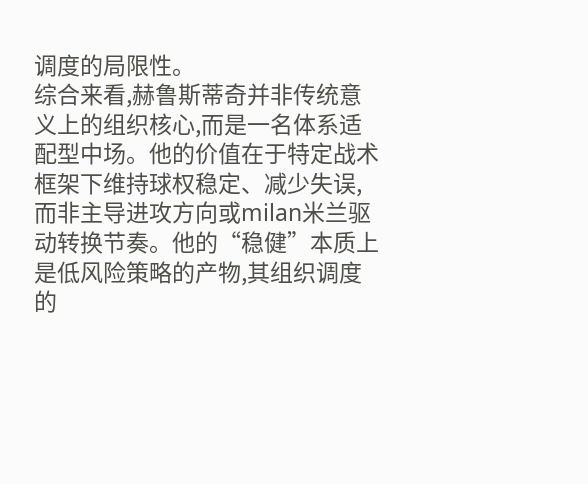调度的局限性。
综合来看,赫鲁斯蒂奇并非传统意义上的组织核心,而是一名体系适配型中场。他的价值在于特定战术框架下维持球权稳定、减少失误,而非主导进攻方向或milan米兰驱动转换节奏。他的“稳健”本质上是低风险策略的产物,其组织调度的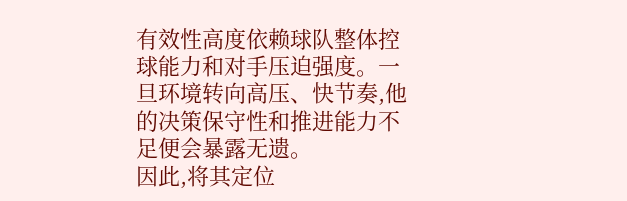有效性高度依赖球队整体控球能力和对手压迫强度。一旦环境转向高压、快节奏,他的决策保守性和推进能力不足便会暴露无遗。
因此,将其定位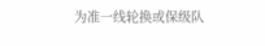为准一线轮换或保级队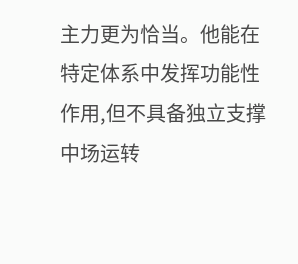主力更为恰当。他能在特定体系中发挥功能性作用,但不具备独立支撑中场运转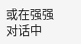或在强强对话中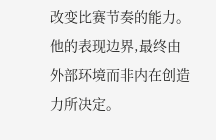改变比赛节奏的能力。他的表现边界,最终由外部环境而非内在创造力所决定。